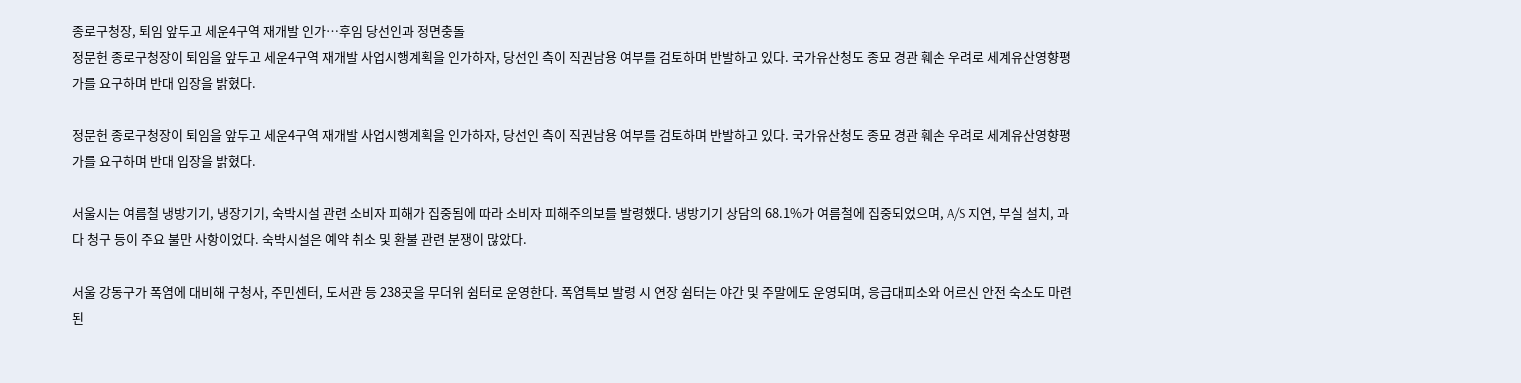종로구청장, 퇴임 앞두고 세운4구역 재개발 인가…후임 당선인과 정면충돌
정문헌 종로구청장이 퇴임을 앞두고 세운4구역 재개발 사업시행계획을 인가하자, 당선인 측이 직권남용 여부를 검토하며 반발하고 있다. 국가유산청도 종묘 경관 훼손 우려로 세계유산영향평가를 요구하며 반대 입장을 밝혔다.

정문헌 종로구청장이 퇴임을 앞두고 세운4구역 재개발 사업시행계획을 인가하자, 당선인 측이 직권남용 여부를 검토하며 반발하고 있다. 국가유산청도 종묘 경관 훼손 우려로 세계유산영향평가를 요구하며 반대 입장을 밝혔다.

서울시는 여름철 냉방기기, 냉장기기, 숙박시설 관련 소비자 피해가 집중됨에 따라 소비자 피해주의보를 발령했다. 냉방기기 상담의 68.1%가 여름철에 집중되었으며, A/S 지연, 부실 설치, 과다 청구 등이 주요 불만 사항이었다. 숙박시설은 예약 취소 및 환불 관련 분쟁이 많았다.

서울 강동구가 폭염에 대비해 구청사, 주민센터, 도서관 등 238곳을 무더위 쉼터로 운영한다. 폭염특보 발령 시 연장 쉼터는 야간 및 주말에도 운영되며, 응급대피소와 어르신 안전 숙소도 마련된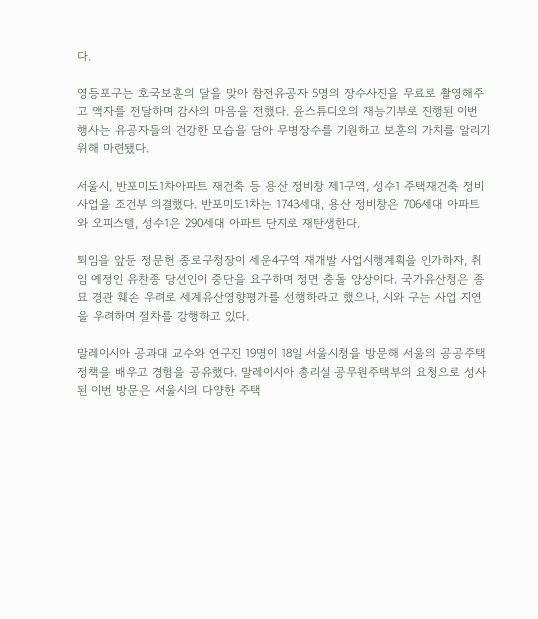다.

영등포구는 호국보훈의 달을 맞아 참전유공자 5명의 장수사진을 무료로 촬영해주고 액자를 전달하며 감사의 마음을 전했다. 윤스튜디오의 재능기부로 진행된 이번 행사는 유공자들의 건강한 모습을 담아 무병장수를 기원하고 보훈의 가치를 알리기 위해 마련됐다.

서울시, 반포미도1차아파트 재건축 등 용산 정비창 제1구역, 성수1 주택재건축 정비사업을 조건부 의결했다. 반포미도1차는 1743세대, 용산 정비창은 706세대 아파트와 오피스텔, 성수1은 290세대 아파트 단지로 재탄생한다.

퇴임을 앞둔 정문헌 종로구청장이 세운4구역 재개발 사업시행계획을 인가하자, 취임 예정인 유찬종 당선인이 중단을 요구하며 정면 충돌 양상이다. 국가유산청은 종묘 경관 훼손 우려로 세계유산영향평가를 선행하라고 했으나, 시와 구는 사업 지연을 우려하며 절차를 강행하고 있다.

말레이시아 공과대 교수와 연구진 19명이 18일 서울시청을 방문해 서울의 공공주택 정책을 배우고 경험을 공유했다. 말레이시아 총리실 공무원주택부의 요청으로 성사된 이번 방문은 서울시의 다양한 주택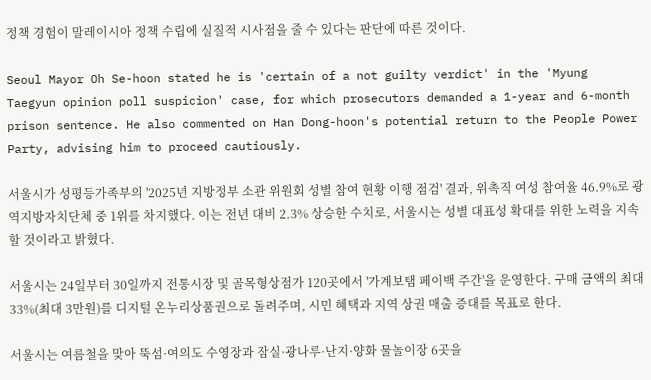정책 경험이 말레이시아 정책 수립에 실질적 시사점을 줄 수 있다는 판단에 따른 것이다.

Seoul Mayor Oh Se-hoon stated he is 'certain of a not guilty verdict' in the 'Myung Taegyun opinion poll suspicion' case, for which prosecutors demanded a 1-year and 6-month prison sentence. He also commented on Han Dong-hoon's potential return to the People Power Party, advising him to proceed cautiously.

서울시가 성평등가족부의 '2025년 지방정부 소관 위원회 성별 참여 현황 이행 점검' 결과, 위촉직 여성 참여율 46.9%로 광역지방자치단체 중 1위를 차지했다. 이는 전년 대비 2.3% 상승한 수치로, 서울시는 성별 대표성 확대를 위한 노력을 지속할 것이라고 밝혔다.

서울시는 24일부터 30일까지 전통시장 및 골목형상점가 120곳에서 '가계보탬 페이백 주간'을 운영한다. 구매 금액의 최대 33%(최대 3만원)를 디지털 온누리상품권으로 돌려주며, 시민 혜택과 지역 상권 매출 증대를 목표로 한다.

서울시는 여름철을 맞아 뚝섬·여의도 수영장과 잠실·광나루·난지·양화 물놀이장 6곳을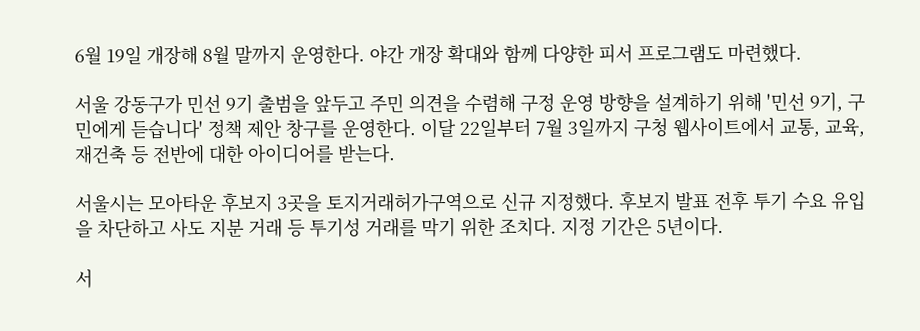6월 19일 개장해 8월 말까지 운영한다. 야간 개장 확대와 함께 다양한 피서 프로그램도 마련했다.

서울 강동구가 민선 9기 출범을 앞두고 주민 의견을 수렴해 구정 운영 방향을 설계하기 위해 '민선 9기, 구민에게 듣습니다' 정책 제안 창구를 운영한다. 이달 22일부터 7월 3일까지 구청 웹사이트에서 교통, 교육, 재건축 등 전반에 대한 아이디어를 받는다.

서울시는 모아타운 후보지 3곳을 토지거래허가구역으로 신규 지정했다. 후보지 발표 전후 투기 수요 유입을 차단하고 사도 지분 거래 등 투기성 거래를 막기 위한 조치다. 지정 기간은 5년이다.

서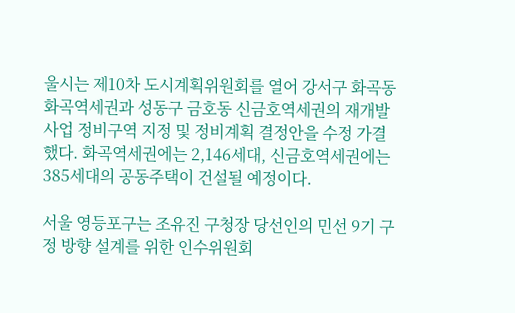울시는 제10차 도시계획위원회를 열어 강서구 화곡동 화곡역세권과 성동구 금호동 신금호역세권의 재개발 사업 정비구역 지정 및 정비계획 결정안을 수정 가결했다. 화곡역세권에는 2,146세대, 신금호역세권에는 385세대의 공동주택이 건설될 예정이다.

서울 영등포구는 조유진 구청장 당선인의 민선 9기 구정 방향 설계를 위한 인수위원회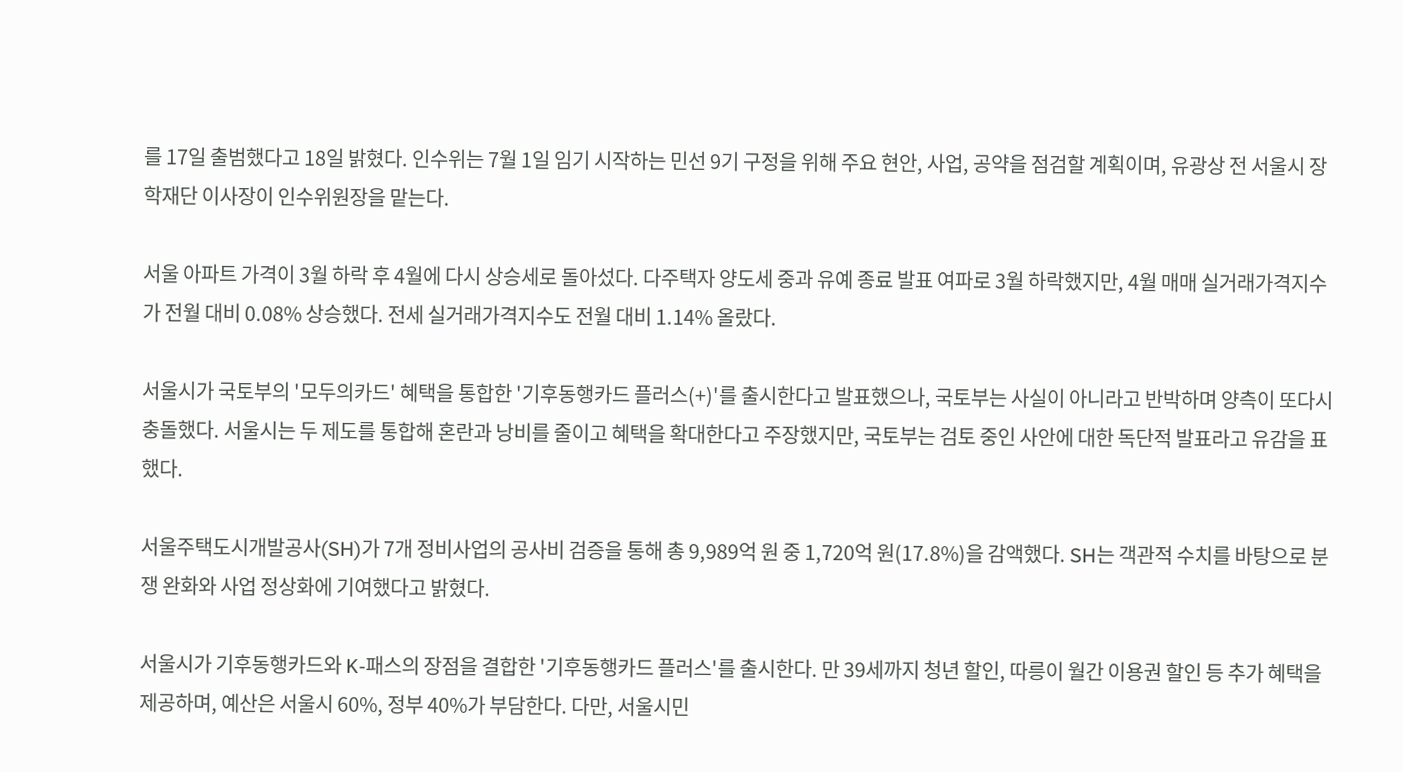를 17일 출범했다고 18일 밝혔다. 인수위는 7월 1일 임기 시작하는 민선 9기 구정을 위해 주요 현안, 사업, 공약을 점검할 계획이며, 유광상 전 서울시 장학재단 이사장이 인수위원장을 맡는다.

서울 아파트 가격이 3월 하락 후 4월에 다시 상승세로 돌아섰다. 다주택자 양도세 중과 유예 종료 발표 여파로 3월 하락했지만, 4월 매매 실거래가격지수가 전월 대비 0.08% 상승했다. 전세 실거래가격지수도 전월 대비 1.14% 올랐다.

서울시가 국토부의 '모두의카드' 혜택을 통합한 '기후동행카드 플러스(+)'를 출시한다고 발표했으나, 국토부는 사실이 아니라고 반박하며 양측이 또다시 충돌했다. 서울시는 두 제도를 통합해 혼란과 낭비를 줄이고 혜택을 확대한다고 주장했지만, 국토부는 검토 중인 사안에 대한 독단적 발표라고 유감을 표했다.

서울주택도시개발공사(SH)가 7개 정비사업의 공사비 검증을 통해 총 9,989억 원 중 1,720억 원(17.8%)을 감액했다. SH는 객관적 수치를 바탕으로 분쟁 완화와 사업 정상화에 기여했다고 밝혔다.

서울시가 기후동행카드와 K-패스의 장점을 결합한 '기후동행카드 플러스'를 출시한다. 만 39세까지 청년 할인, 따릉이 월간 이용권 할인 등 추가 혜택을 제공하며, 예산은 서울시 60%, 정부 40%가 부담한다. 다만, 서울시민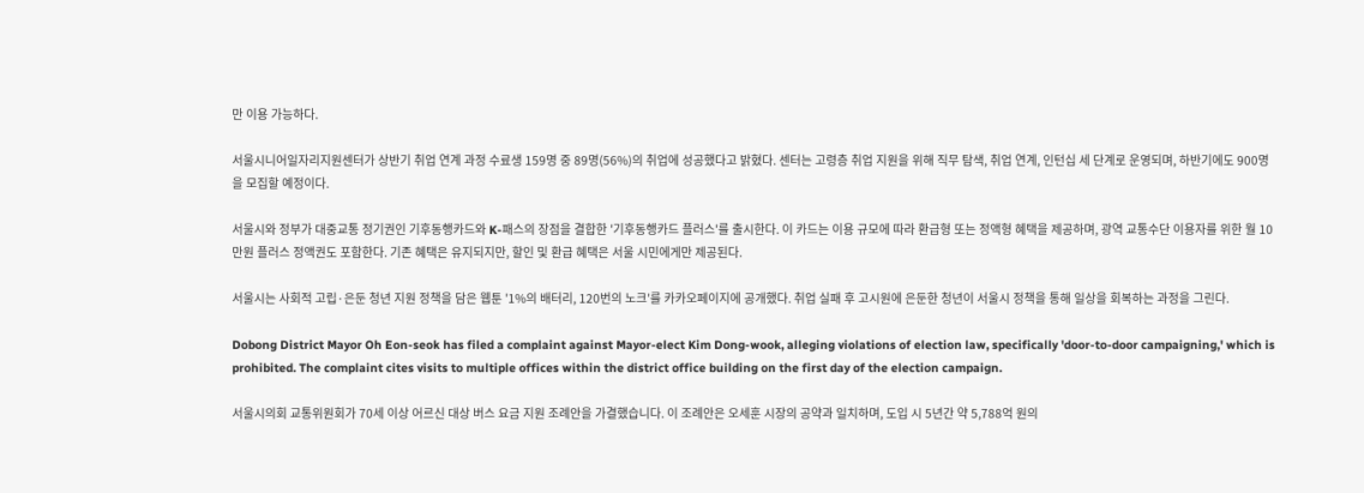만 이용 가능하다.

서울시니어일자리지원센터가 상반기 취업 연계 과정 수료생 159명 중 89명(56%)의 취업에 성공했다고 밝혔다. 센터는 고령층 취업 지원을 위해 직무 탐색, 취업 연계, 인턴십 세 단계로 운영되며, 하반기에도 900명을 모집할 예정이다.

서울시와 정부가 대중교통 정기권인 기후동행카드와 K-패스의 장점을 결합한 '기후동행카드 플러스'를 출시한다. 이 카드는 이용 규모에 따라 환급형 또는 정액형 혜택을 제공하며, 광역 교통수단 이용자를 위한 월 10만원 플러스 정액권도 포함한다. 기존 혜택은 유지되지만, 할인 및 환급 혜택은 서울 시민에게만 제공된다.

서울시는 사회적 고립·은둔 청년 지원 정책을 담은 웹툰 '1%의 배터리, 120번의 노크'를 카카오페이지에 공개했다. 취업 실패 후 고시원에 은둔한 청년이 서울시 정책을 통해 일상을 회복하는 과정을 그린다.

Dobong District Mayor Oh Eon-seok has filed a complaint against Mayor-elect Kim Dong-wook, alleging violations of election law, specifically 'door-to-door campaigning,' which is prohibited. The complaint cites visits to multiple offices within the district office building on the first day of the election campaign.

서울시의회 교통위원회가 70세 이상 어르신 대상 버스 요금 지원 조례안을 가결했습니다. 이 조례안은 오세훈 시장의 공약과 일치하며, 도입 시 5년간 약 5,788억 원의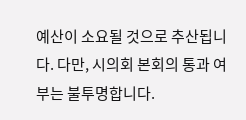예산이 소요될 것으로 추산됩니다. 다만, 시의회 본회의 통과 여부는 불투명합니다.